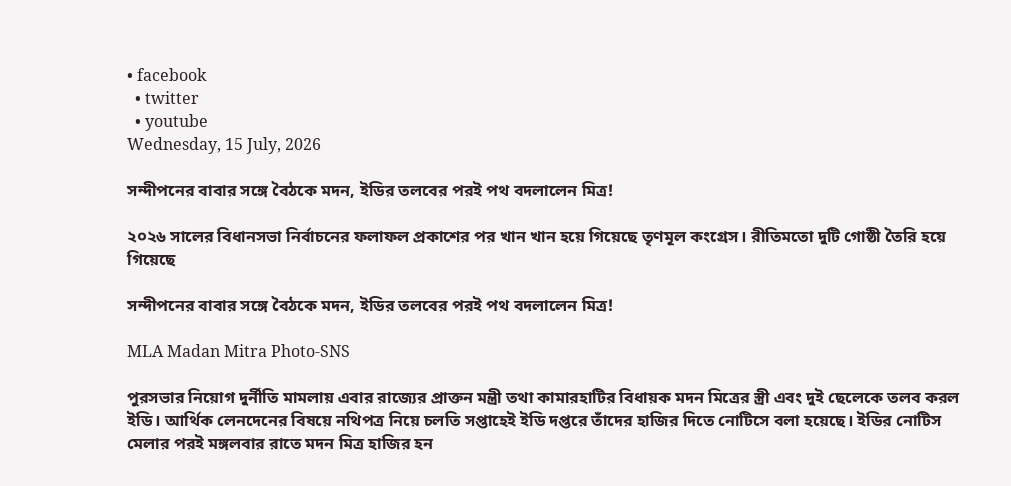• facebook
  • twitter
  • youtube
Wednesday, 15 July, 2026

সন্দীপনের বাবার সঙ্গে বৈঠকে মদন, ইডির তলবের পরই পথ বদলালেন মিত্র!

২০২৬ সালের বিধানসভা নির্বাচনের ফলাফল প্রকাশের পর খান খান হয়ে গিয়েছে তৃণমূল কংগ্রেস। রীতিমতো দুটি গোষ্ঠী তৈরি হয়ে গিয়েছে

সন্দীপনের বাবার সঙ্গে বৈঠকে মদন, ইডির তলবের পরই পথ বদলালেন মিত্র!

MLA Madan Mitra Photo-SNS

পুরসভার নিয়োগ দুর্নীতি মামলায় এবার রাজ্যের প্রাক্তন মন্ত্রী তথা কামারহাটির বিধায়ক মদন মিত্রের স্ত্রী এবং দুই ছেলেকে তলব করল ইডি। আর্থিক লেনদেনের বিষয়ে নথিপত্র নিয়ে চলতি সপ্তাহেই ইডি দপ্তরে তাঁদের হাজির দিতে নোটিসে বলা হয়েছে। ইডির নোটিস মেলার পরই মঙ্গলবার রাতে মদন মিত্র হাজির হন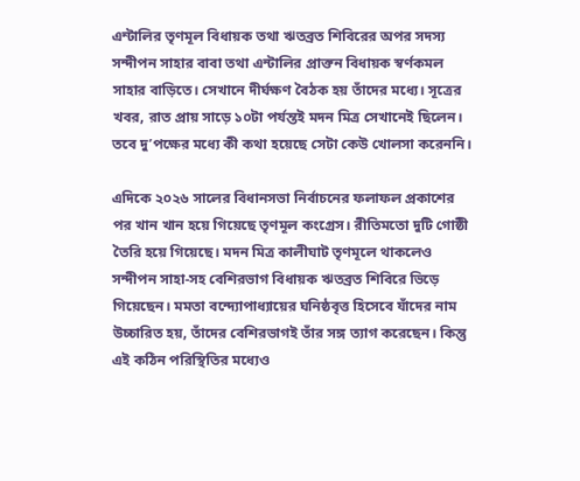এন্টালির তৃণমূল বিধায়ক তথা ঋতব্রত শিবিরের অপর সদস্য সন্দীপন সাহার বাবা তথা এন্টালির প্রাক্তন বিধায়ক স্বর্ণকমল সাহার বাড়িতে। সেখানে দীর্ঘক্ষণ বৈঠক হয় তাঁদের মধ্যে। সূত্রের খবর, রাত প্রায় সাড়ে ১০টা পর্যন্তই মদন মিত্র সেখানেই ছিলেন। তবে দু’পক্ষের মধ্যে কী কথা হয়েছে সেটা কেউ খোলসা করেননি।

এদিকে ২০২৬ সালের বিধানসভা নির্বাচনের ফলাফল প্রকাশের পর খান খান হয়ে গিয়েছে তৃণমূল কংগ্রেস। রীতিমতো দুটি গোষ্ঠী তৈরি হয়ে গিয়েছে। মদন মিত্র কালীঘাট তৃণমূলে থাকলেও সন্দীপন সাহা-সহ বেশিরভাগ বিধায়ক ঋতব্রত শিবিরে ভিড়ে গিয়েছেন। মমতা বন্দ্যোপাধ্যায়ের ঘনিষ্ঠবৃত্ত হিসেবে যাঁদের নাম উচ্চারিত হয়, তাঁদের বেশিরভাগই তাঁর সঙ্গ ত্যাগ করেছেন। কিন্তু এই কঠিন পরিস্থিতির মধ্যেও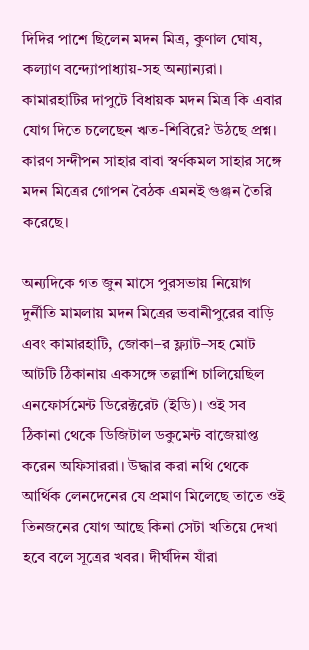দিদির পাশে ছিলেন মদন মিত্র, কুণাল ঘোষ, কল্যাণ বন্দ্যোপাধ্যায়-সহ অন্যান্যরা। কামারহাটির দাপুটে বিধায়ক মদন মিত্র কি এবার যোগ দিতে চলেছেন ঋত-শিবিরে? উঠছে প্রশ্ন। কারণ সন্দীপন সাহার বাবা স্বর্ণকমল সাহার সঙ্গে মদন মিত্রের গোপন বৈঠক এমনই গুঞ্জন তৈরি করেছে।

অন্যদিকে গত জুন মাসে পুরসভায় নিয়োগ দুর্নীতি মামলায় মদন মিত্রের ভবানীপুরের বাড়ি এবং কামারহাটি, জোকা–র ফ্ল্যাট–সহ মোট আটটি ঠিকানায় একসঙ্গে তল্লাশি চালিয়েছিল এনফোর্সমেন্ট ডিরেক্টরেট (ইডি)। ওই সব ঠিকানা থেকে ডিজিটাল ডকুমেন্ট বাজেয়াপ্ত করেন অফিসাররা। উদ্ধার করা নথি থেকে আর্থিক লেনদেনের যে প্রমাণ মিলেছে তাতে ওই তিনজনের যোগ আছে কিনা সেটা খতিয়ে দেখা হবে বলে সূত্রের খবর। দীর্ঘদিন যাঁরা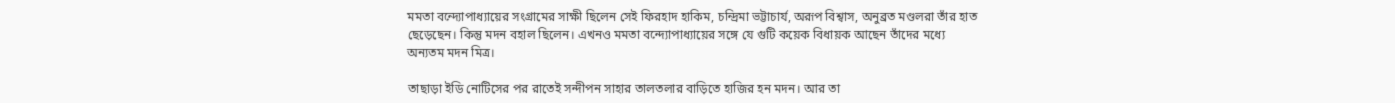মমতা বন্দ্যোপাধ্যায়ের সংগ্রামের সাক্ষী ছিলেন সেই ফিরহাদ হাকিম, চন্দ্রিমা ভট্টাচার্য, অরূপ বিশ্বাস, অনুব্রত মণ্ডলরা তাঁর হাত ছেড়েছেন। কিন্তু মদন বহাল ছিলেন। এখনও মমতা বন্দ্যোপাধ্যায়ের সঙ্গে যে গুটি কয়েক বিধায়ক আছেন তাঁদের মধ্যে অন্যতম মদন মিত্র।

তাছাড়া ইডি নোটিসের পর রাতেই সন্দীপন সাহার তালতলার বাড়িতে হাজির হন মদন। আর তা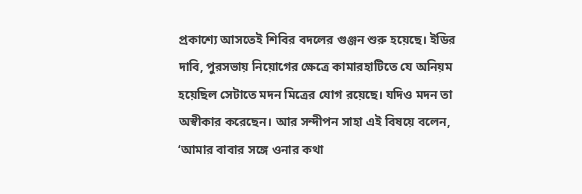প্রকাশ্যে আসতেই শিবির বদলের গুঞ্জন শুরু হয়েছে। ইডির দাবি, পুরসভায় নিয়োগের ক্ষেত্রে কামারহাটিতে যে অনিয়ম হয়েছিল সেটাতে মদন মিত্রের যোগ রয়েছে। যদিও মদন তা অস্বীকার করেছেন। আর সন্দীপন সাহা এই বিষয়ে বলেন, ‘আমার বাবার সঙ্গে ওনার কথা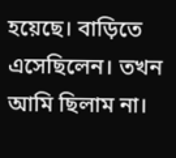হয়েছে। বাড়িতে এসেছিলেন। তখন আমি ছিলাম না।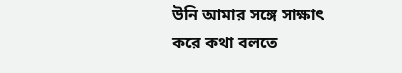উনি আমার সঙ্গে সাক্ষাৎ করে কথা বলতে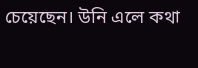চেয়েছেন। উনি এলে কথা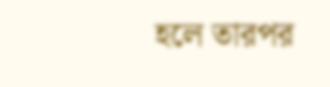হলে তারপর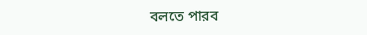বলতে পারব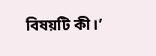বিষয়টি কী।’